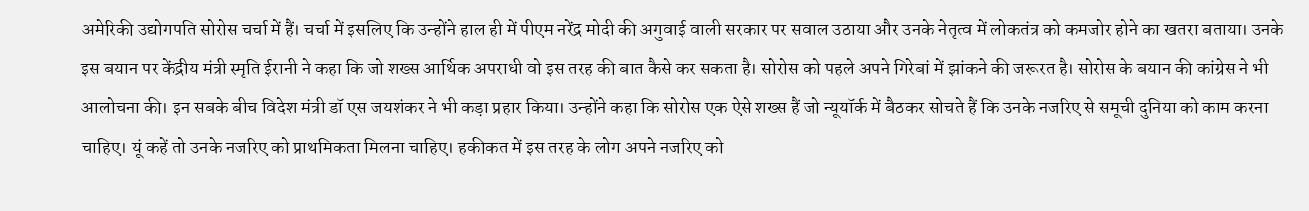अमेरिकी उद्योगपति सोरोस चर्चा में हैं। चर्चा में इसलिए कि उन्होंने हाल ही में पीएम नरेंद्र मोदी की अगुवाई वाली सरकार पर सवाल उठाया और उनके नेतृत्व में लोकतंत्र को कमजोर होने का खतरा बताया। उनके इस बयान पर केंद्रीय मंत्री स्मृति ईरानी ने कहा कि जो शख्स आर्थिक अपराधी वो इस तरह की बात कैसे कर सकता है। सोरोस को पहले अपने गिरेबां में झांकने की जरूरत है। सोरोस के बयान की कांग्रेस ने भी आलोचना की। इन सबके बीच विदेश मंत्री डॉ एस जयशंकर ने भी कड़ा प्रहार किया। उन्होंने कहा कि सोरोस एक ऐसे शख्स हैं जो न्यूयॉर्क में बैठकर सोचते हैं कि उनके नजरिए से समूची दुनिया को काम करना चाहिए। यूं कहें तो उनके नजरिए को प्राथमिकता मिलना चाहिए। हकीकत में इस तरह के लोग अपने नजरिए को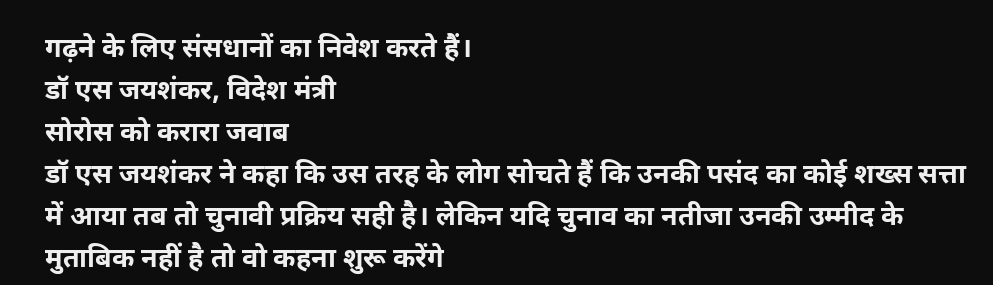गढ़ने के लिए संसधानों का निवेश करते हैं।
डॉ एस जयशंकर, विदेश मंत्री
सोरोस को करारा जवाब
डॉ एस जयशंकर ने कहा कि उस तरह के लोग सोचते हैं कि उनकी पसंद का कोई शख्स सत्ता में आया तब तो चुनावी प्रक्रिय सही है। लेकिन यदि चुनाव का नतीजा उनकी उम्मीद के मुताबिक नहीं है तो वो कहना शुरू करेंगे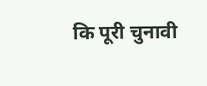कि पूरी चुनावी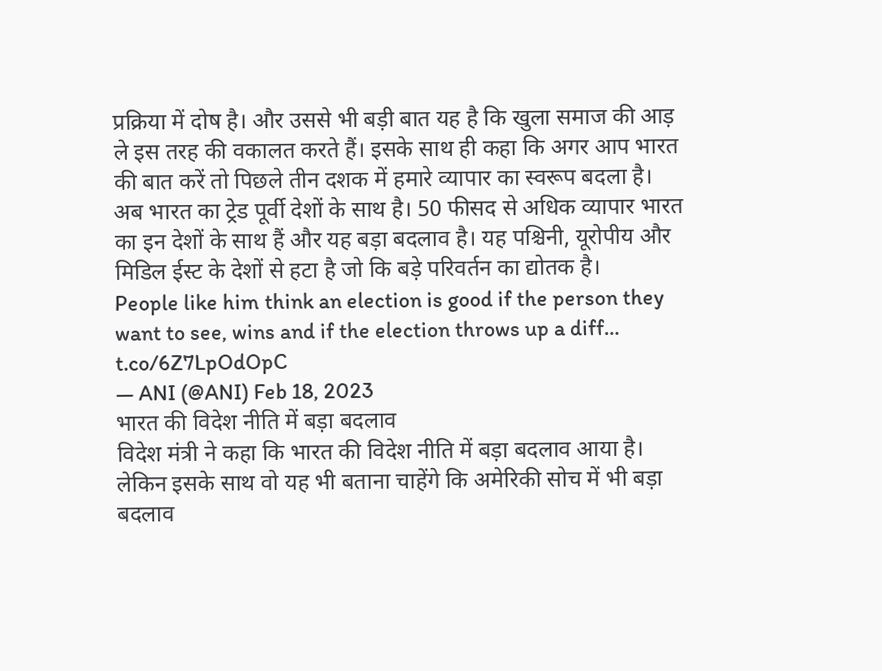प्रक्रिया में दोष है। और उससे भी बड़ी बात यह है कि खुला समाज की आड़ ले इस तरह की वकालत करते हैं। इसके साथ ही कहा कि अगर आप भारत की बात करें तो पिछले तीन दशक में हमारे व्यापार का स्वरूप बदला है। अब भारत का ट्रेड पूर्वी देशों के साथ है। 50 फीसद से अधिक व्यापार भारत का इन देशों के साथ हैं और यह बड़ा बदलाव है। यह पश्चिनी, यूरोपीय और मिडिल ईस्ट के देशों से हटा है जो कि बड़े परिवर्तन का द्योतक है।
People like him think an election is good if the person they want to see, wins and if the election throws up a diff… t.co/6Z7LpOdOpC
— ANI (@ANI) Feb 18, 2023
भारत की विदेश नीति में बड़ा बदलाव
विदेश मंत्री ने कहा कि भारत की विदेश नीति में बड़ा बदलाव आया है। लेकिन इसके साथ वो यह भी बताना चाहेंगे कि अमेरिकी सोच में भी बड़ा बदलाव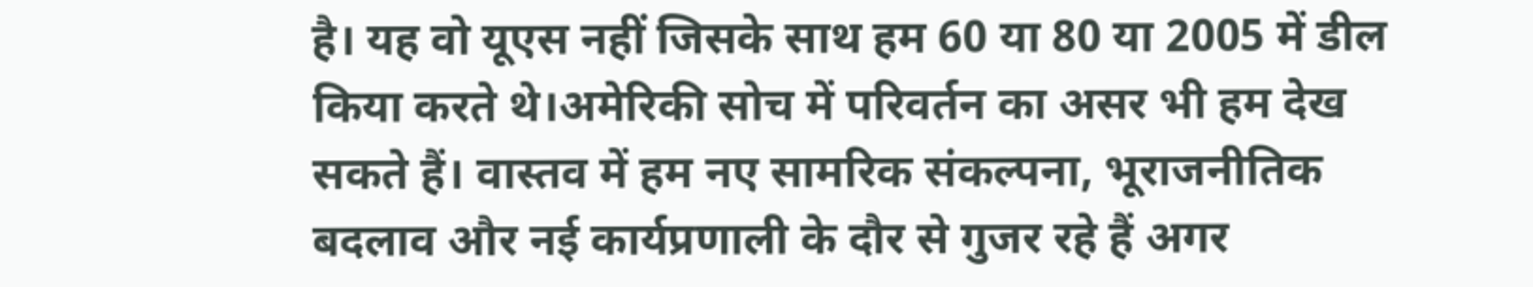है। यह वो यूएस नहीं जिसके साथ हम 60 या 80 या 2005 में डील किया करते थे।अमेरिकी सोच में परिवर्तन का असर भी हम देख सकते हैं। वास्तव में हम नए सामरिक संकल्पना, भूराजनीतिक बदलाव और नई कार्यप्रणाली के दौर से गुजर रहे हैं अगर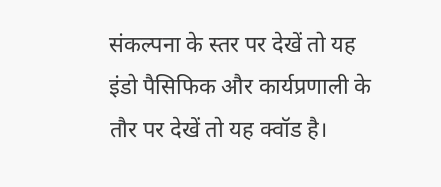संकल्पना के स्तर पर देखें तो यह इंडो पैसिफिक और कार्यप्रणाली के तौर पर देखें तो यह क्वॉड है।